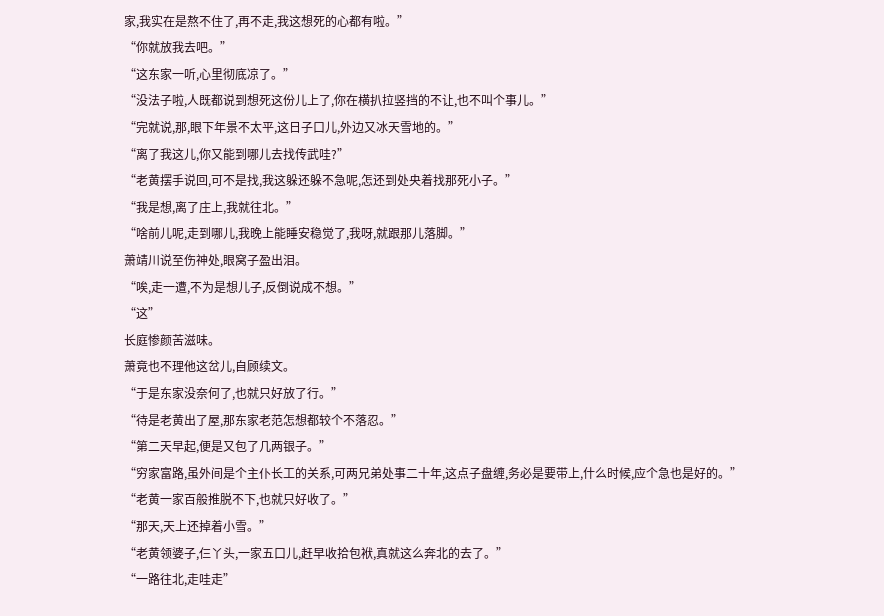家,我实在是熬不住了,再不走,我这想死的心都有啦。”
“你就放我去吧。”
“这东家一听,心里彻底凉了。”
“没法子啦,人既都说到想死这份儿上了,你在横扒拉竖挡的不让,也不叫个事儿。”
“完就说,那,眼下年景不太平,这日子口儿,外边又冰天雪地的。”
“离了我这儿,你又能到哪儿去找传武哇?”
“老黄摆手说回,可不是找,我这躲还躲不急呢,怎还到处央着找那死小子。”
“我是想,离了庄上,我就往北。”
“啥前儿呢,走到哪儿,我晚上能睡安稳觉了,我呀,就跟那儿落脚。”
萧靖川说至伤神处,眼窝子盈出泪。
“唉,走一遭,不为是想儿子,反倒说成不想。”
“这”
长庭惨颜苦滋味。
萧竟也不理他这岔儿,自顾续文。
“于是东家没奈何了,也就只好放了行。”
“待是老黄出了屋,那东家老范怎想都较个不落忍。”
“第二天早起,便是又包了几两银子。”
“穷家富路,虽外间是个主仆长工的关系,可两兄弟处事二十年,这点子盘缠,务必是要带上,什么时候,应个急也是好的。”
“老黄一家百般推脱不下,也就只好收了。”
“那天,天上还掉着小雪。”
“老黄领婆子,仨丫头,一家五口儿,赶早收拾包袱,真就这么奔北的去了。”
“一路往北,走哇走”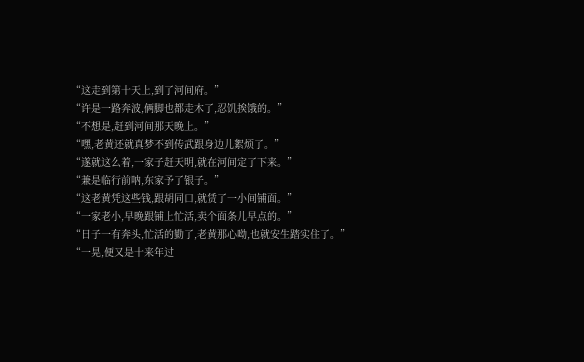“这走到第十天上,到了河间府。”
“许是一路奔波,俩脚也都走木了,忍饥挨饿的。”
“不想是,赶到河间那天晚上。”
“嘿,老黄还就真梦不到传武跟身边儿絮烦了。”
“遂就这么着,一家子赶天明,就在河间定了下来。”
“兼是临行前呐,东家予了银子。”
“这老黄凭这些钱,跟胡同口,就赁了一小间铺面。”
“一家老小,早晚跟铺上忙活,卖个面条儿早点的。”
“日子一有奔头,忙活的勤了,老黄那心呦,也就安生踏实住了。”
“一晃,便又是十来年过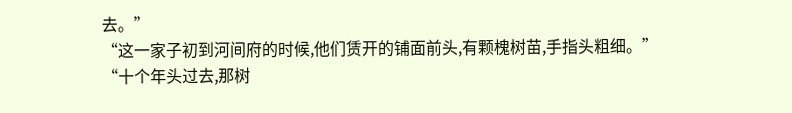去。”
“这一家子初到河间府的时候,他们赁开的铺面前头,有颗槐树苗,手指头粗细。”
“十个年头过去,那树